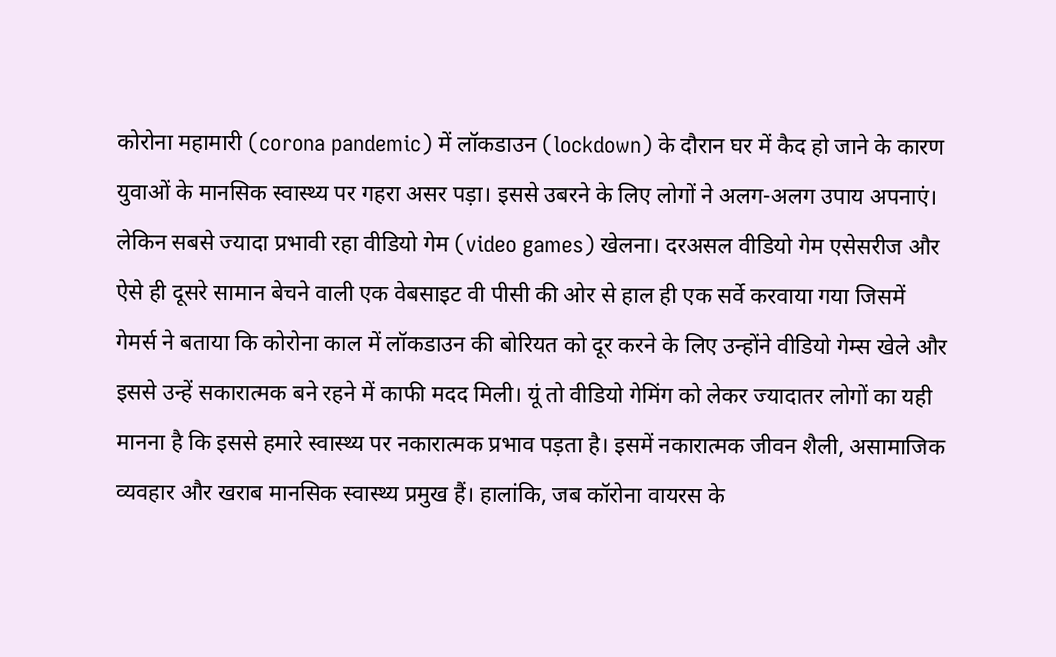कोरोना महामारी (corona pandemic) में लॉकडाउन (lockdown) के दौरान घर में कैद हो जाने के कारण युवाओं के मानसिक स्वास्थ्य पर गहरा असर पड़ा। इससे उबरने के लिए लोगों ने अलग-अलग उपाय अपनाएं। लेकिन सबसे ज्यादा प्रभावी रहा वीडियो गेम (video games) खेलना। दरअसल वीडियो गेम एसेसरीज और ऐसे ही दूसरे सामान बेचने वाली एक वेबसाइट वी पीसी की ओर से हाल ही एक सर्वे करवाया गया जिसमें गेमर्स ने बताया कि कोरोना काल में लॉकडाउन की बोरियत को दूर करने के लिए उन्होंने वीडियो गेम्स खेले और इससे उन्हें सकारात्मक बने रहने में काफी मदद मिली। यूं तो वीडियो गेमिंग को लेकर ज्यादातर लोगों का यही मानना है कि इससे हमारे स्वास्थ्य पर नकारात्मक प्रभाव पड़ता है। इसमें नकारात्मक जीवन शैली, असामाजिक व्यवहार और खराब मानसिक स्वास्थ्य प्रमुख हैं। हालांकि, जब कॉरोना वायरस के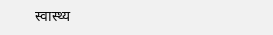स्वास्थ्य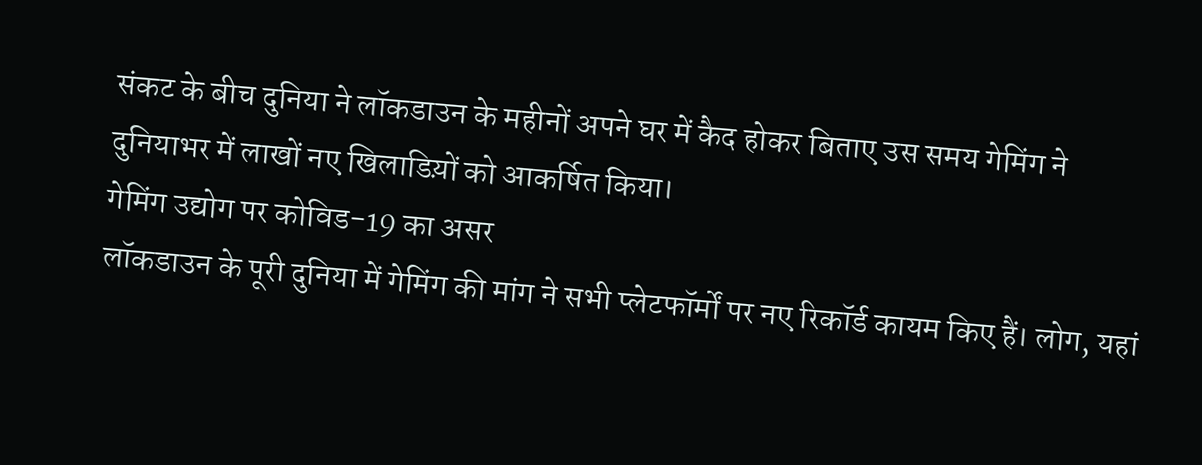संकट के बीच दुनिया ने लॉकडाउन के महीनों अपने घर में कैद होकर बिताए उस समय गेमिंग ने दुनियाभर में लाखों नए खिलाडिय़ों को आकर्षित किया।
गेमिंग उद्योग पर कोविड-19 का असर
लॉकडाउन के पूरी दुनिया में गेमिंग की मांग ने सभी प्लेटफॉर्मों पर नए रिकॉर्ड कायम किए हैं। लोग, यहां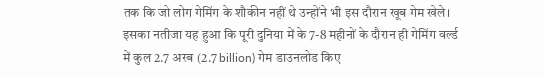तक कि जो लोग गेमिंग के शौकीन नहीं थे उन्होंने भी इस दौरान खूब गेम खेले। इसका नतीजा यह हुआ कि पूरी दुनिया में के 7-8 महीनों के दौरान ही गेमिंग वर्ल्ड में कुल 2.7 अरब (2.7 billion) गेम डाउनलोड किए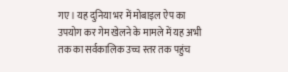गए। यह दुनिया भर में मोबाइल ऐप का उपयोग कर गेम खेलने के मामले में यह अभी तक का सर्वकालिक उच्च स्तर तक पहुंच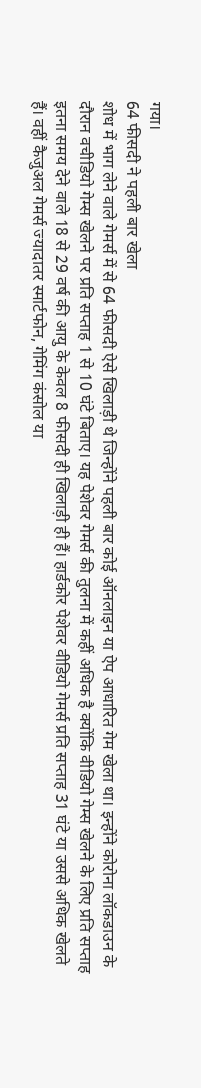गया।
64 फीसदी ने पहली बार खेला
शोध में भाग लेने वाले गेमर्स में से 64 फीसदी ऐसे खिलाड़ी थे जिन्होंने पहली बार कोई ऑनलाइन या ऐप आधारित गेम खेला था। इन्होंने कोरोना लॉकडाउन के दौरान वचीडियो गेम्स खेलने पर प्रति सप्ताह 1 से 10 घंटे बिताए। यह पेशेवर गेमर्स की तुलना में कहीं अधिक है क्योंकि वीडियो गेम्स खेलने के लिए प्रति सप्ताह इतना समय देने वाले 18 से 29 वर्ष की आयु के केवल 8 फीसदी ही खिलाड़ी ही हैं। हार्डकोर पेशेवर वीडियो गेमर्स प्रति सप्ताह 31 घंटे या उससे अधिक खेलते हैं। वहीं कैजुअल गेमर्स ज्यादातर स्मार्टफोन, गेमिंग कंसोल या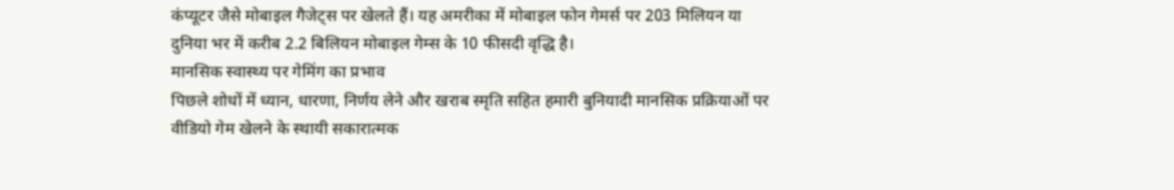कंप्यूटर जैसे मोबाइल गैजेट्स पर खेलते हैं। यह अमरीका में मोबाइल फोन गेमर्स पर 203 मिलियन या दुनिया भर में करीब 2.2 बिलियन मोबाइल गेम्स के 10 फीसदी वृद्धि है।
मानसिक स्वास्थ्य पर गेमिंग का प्रभाव
पिछले शोधों में ध्यान, धारणा, निर्णय लेने और खराब स्मृति सहित हमारी बुनियादी मानसिक प्रक्रियाओं पर वीडियो गेम खेलने के स्थायी सकारात्मक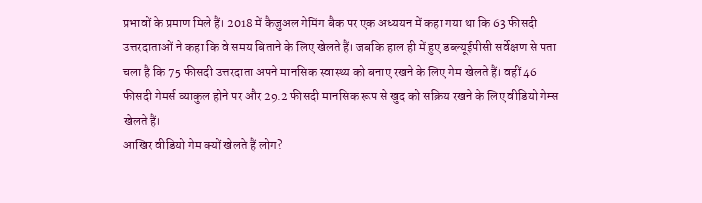प्रभावों के प्रमाण मिले हैं। 2018 में कैजुअल गेमिंग बैक पर एक अध्ययन में कहा गया था कि 63 फीसदी उत्तरदाताओं ने कहा कि वे समय बिताने के लिए खेलते हैं। जबकि हाल ही में हुए डब्ल्यूईपीसी सर्वेक्षण से पता चला है कि 75 फीसदी उत्तरदाता अपने मानसिक स्वास्थ्य को बनाए रखने के लिए गेम खेलते हैं। वहीं 46 फीसदी गेमर्स व्याकुल होने पर और 29.2 फीसदी मानसिक रूप से खुद को सक्रिय रखने के लिए वीडियो गेम्स खेलते हैं।
आखिर वीडियो गेम क्यों खेलते हैं लोग?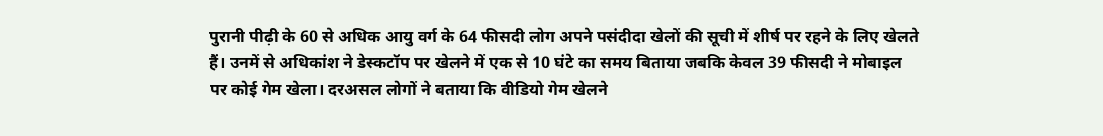पुरानी पीढ़ी के 60 से अधिक आयु वर्ग के 64 फीसदी लोग अपने पसंदीदा खेलों की सूची में शीर्ष पर रहने के लिए खेलते हैं। उनमें से अधिकांश ने डेस्कटॉप पर खेलने में एक से 10 घंटे का समय बिताया जबकि केवल 39 फीसदी ने मोबाइल पर कोई गेम खेला। दरअसल लोगों ने बताया कि वीडियो गेम खेलने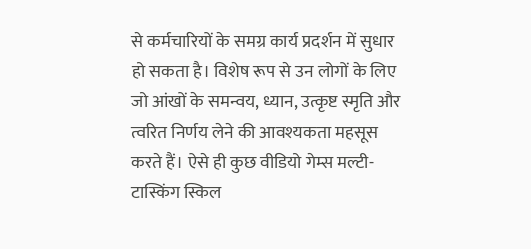से कर्मचारियों के समग्र कार्य प्रदर्शन में सुधार हो सकता है। विशेष रूप से उन लोगों के लिए जो आंखों के समन्वय, ध्यान, उत्कृष्ट स्मृति और त्वरित निर्णय लेने की आवश्यकता महसूस करते हैं। ऐसे ही कुछ वीडियो गेम्स मल्टी-टास्किंग स्किल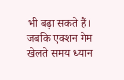भी बढ़ा सकते हैं। जबकि एक्शन गेम खेलते समय ध्यान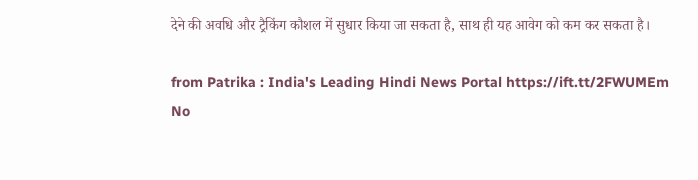देने की अवधि और ट्रैकिंग कौशल में सुधार किया जा सकता है, साथ ही यह आवेग को कम कर सकता है।

from Patrika : India's Leading Hindi News Portal https://ift.tt/2FWUMEm
No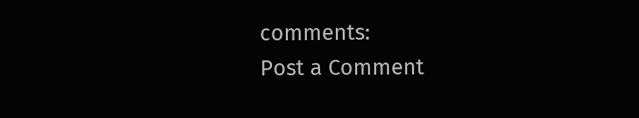comments:
Post a Comment